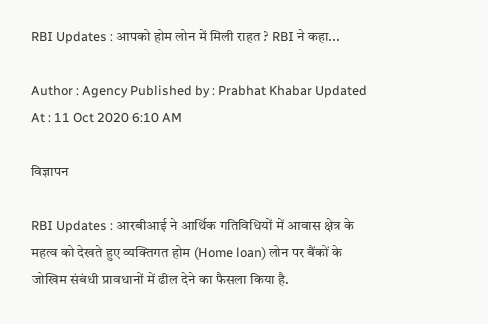RBI Updates : आपको होम लोन में मिली राहत ? RBI ने कहा...

Author : Agency Published by : Prabhat Khabar Updated At : 11 Oct 2020 6:10 AM

विज्ञापन

RBI Updates : आरबीआई ने आर्थिक गतिविधियों में आवास क्षेत्र के महत्व को देखते हुए व्यक्तिगत होम (Home loan) लोन पर बैंकों के जोखिम संबंधी प्रावधानों में ढील देने का फैसला किया है.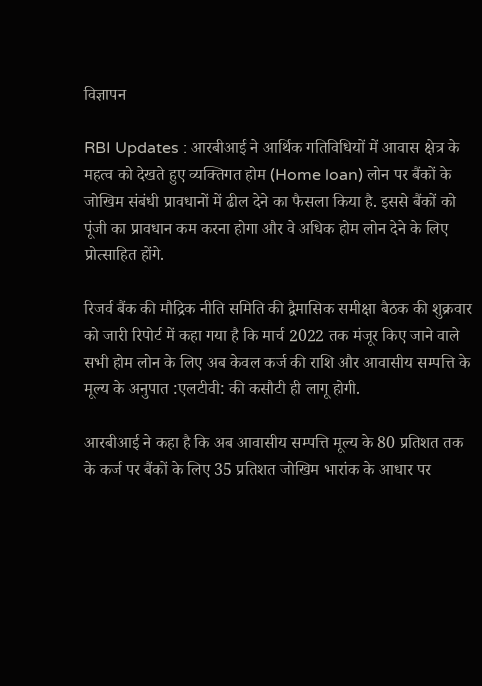विज्ञापन

RBI Updates : आरबीआई ने आर्थिक गतिविधियों में आवास क्षेत्र के महत्व को देखते हुए व्यक्तिगत होम (Home loan) लोन पर बैंकों के जोखिम संबंधी प्रावधानों में ढील देने का फैसला किया है. इससे बैंकों को पूंजी का प्रावधान कम करना होगा और वे अधिक होम लोन देने के लिए प्रोत्साहित होंगे.

रिजर्व बैंक की मौद्रिक नीति समिति की द्वैमासिक समीक्षा बैठक की शुक्रवार को जारी रिपोर्ट में कहा गया है कि मार्च 2022 तक मंजूर किए जाने वाले सभी होम लोन के लिए अब केवल कर्ज की राशि और आवासीय सम्पत्ति के मूल्य के अनुपात :एलटीवी: की कसौटी ही लागू होगी.

आरबीआई ने कहा है कि अब आवासीय सम्पत्ति मूल्य के 80 प्रतिशत तक के कर्ज पर बैंकों के लिए 35 प्रतिशत जोखिम भारांक के आधार पर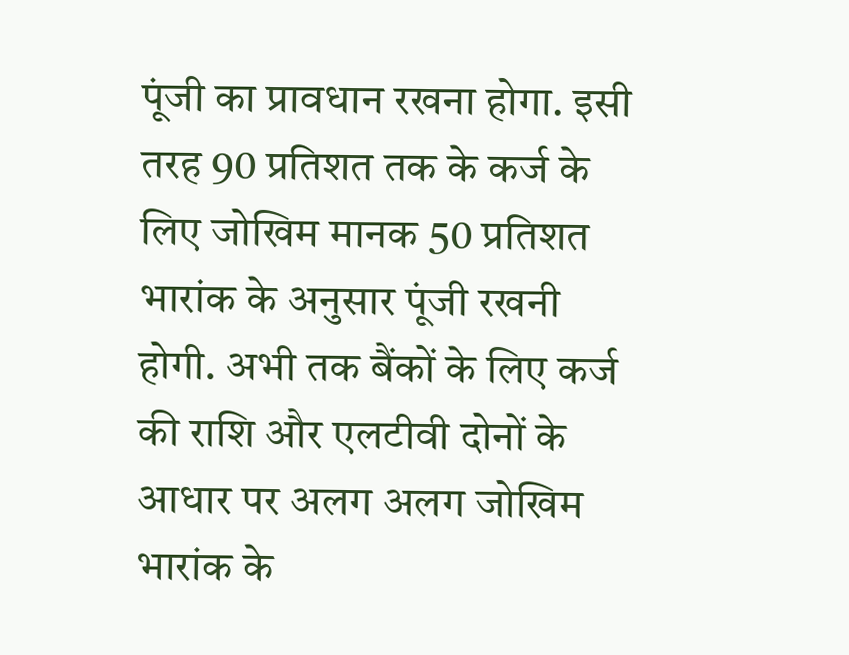पूंजी का प्रावधान रखना होगा. इसी तरह 90 प्रतिशत तक के कर्ज के लिए जोखिम मानक 50 प्रतिशत भारांक के अनुसार पूंजी रखनी होगी. अभी तक बैंकों के लिए कर्ज की राशि और एलटीवी दोनों के आधार पर अलग अलग जोखिम भारांक के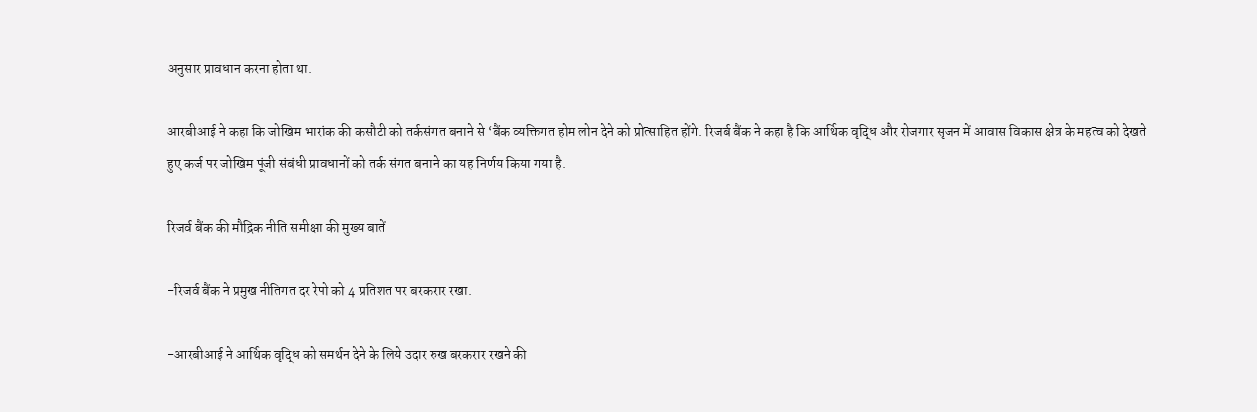अनुसार प्रावधान करना होता था.

आरबीआई ने कहा कि जोखिम भारांक की कसौटी को तर्कसंगत बनाने से ‘बैंक व्यक्तिगत होम लोन देने को प्रोत्साहित होंगे. रिजर्ब बैंक ने कहा है कि आर्थिक वृद्धि और रोजगार सृजन में आवास विकास क्षेत्र के महत्व को देखते हुए कर्ज पर जोखिम पूंजी संबंधी प्रावधानों को तर्क संगत बनाने का यह निर्णय किया गया है.

रिजर्व बैंक की मौद्रिक नीति समीक्षा की मुख्य बातें

-रिजर्व बैंक ने प्रमुख नीतिगत दर रेपो को 4 प्रतिशत पर बरकरार रखा.

-आरबीआई ने आर्थिक वृद्धि को समर्थन देने के लिये उदार रुख बरकरार रखने की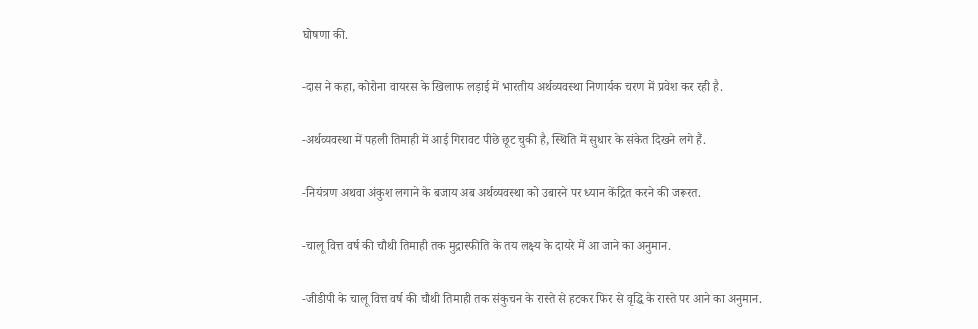घोषणा की.

-दास ने कहा, कोरोना वायरस के खिलाफ लड़ाई में भारतीय अर्थव्यवस्था निणार्यक चरण में प्रवेश कर रही है.

-अर्थव्यवस्था में पहली तिमाही में आई गिरावट पीछे छूट चुकी है, स्थिति में सुधार के संकेत दिखने लगे हैं.

-नियंत्रण अथवा अंकुश लगाने के बजाय अब अर्थव्यवस्था को उबारने पर ध्यान केंद्रित करने की जरूरत.

-चालू वित्त वर्ष की चौथी तिमाही तक मुद्रास्फीति के तय लक्ष्य के दायरे में आ जाने का अनुमान.

-जीडीपी के चालू वित्त वर्ष की चौथी तिमाही तक संकुचन के रास्ते से हटकर फिर से वृद्धि के रास्ते पर आने का अनुमान.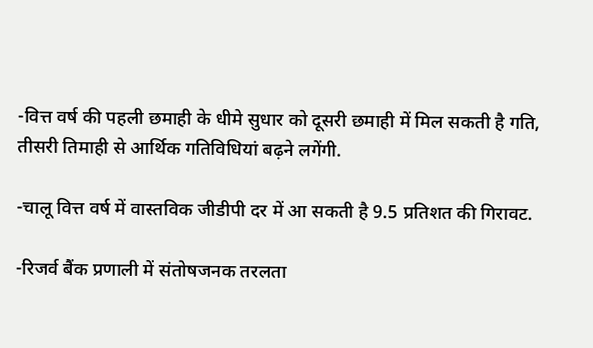-वित्त वर्ष की पहली छमाही के धीमे सुधार को दूसरी छमाही में मिल सकती है गति, तीसरी तिमाही से आर्थिक गतिविधियां बढ़ने लगेंगी.

-चालू वित्त वर्ष में वास्तविक जीडीपी दर में आ सकती है 9.5 प्रतिशत की गिरावट.

-रिजर्व बैंक प्रणाली में संतोषजनक तरलता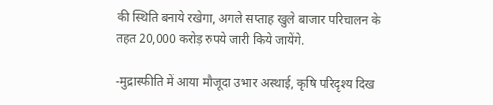की स्थिति बनाये रखेगा, अगले सप्ताह खुले बाजार परिचालन के तहत 20,000 करोड़ रुपये जारी किये जायेंगे.

-मुद्रास्फीति में आया मौजूदा उभार अस्थाई, कृषि परिदृश्य दिख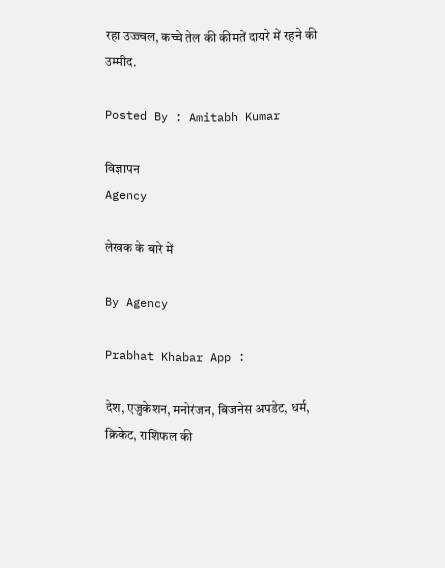रहा उज्ज्वल, कच्चे तेल की कीमतें दायरे में रहने की उम्मीद.

Posted By : Amitabh Kumar

विज्ञापन
Agency

लेखक के बारे में

By Agency

Prabhat Khabar App :

देश, एजुकेशन, मनोरंजन, बिजनेस अपडेट, धर्म, क्रिकेट, राशिफल की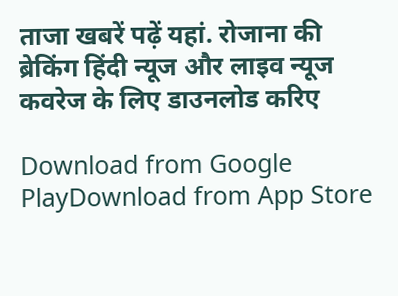ताजा खबरें पढ़ें यहां. रोजाना की ब्रेकिंग हिंदी न्यूज और लाइव न्यूज कवरेज के लिए डाउनलोड करिए

Download from Google PlayDownload from App Store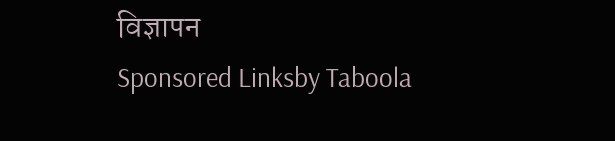विज्ञापन
Sponsored Linksby Taboola